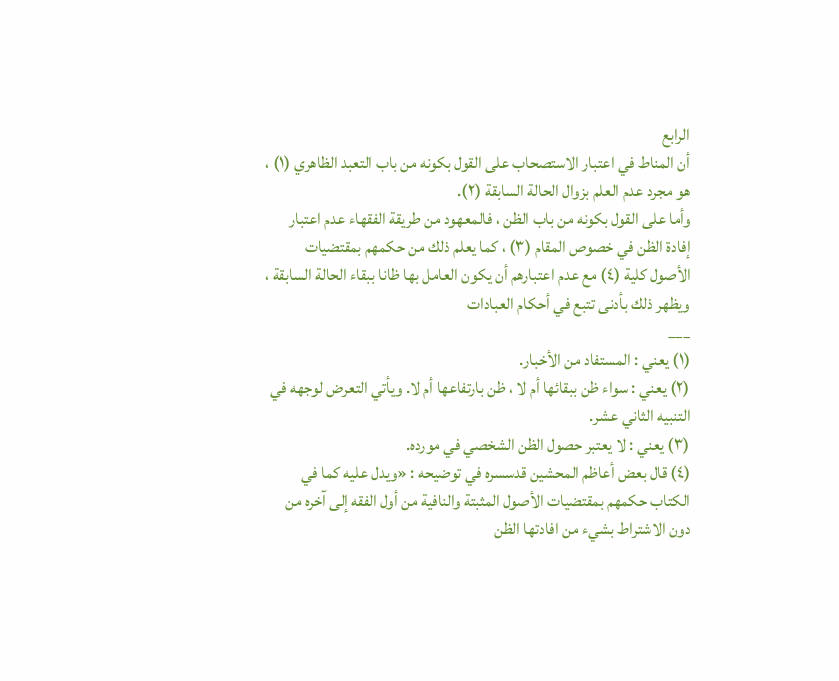الرابع
أن المناط في اعتبار الاستصحاب على القول بكونه من باب التعبد الظاهري (١) ، هو مجرد عدم العلم بزوال الحالة السابقة (٢).
وأما على القول بكونه من باب الظن ، فالمعهود من طريقة الفقهاء عدم اعتبار إفادة الظن في خصوص المقام (٣) ، كما يعلم ذلك من حكمهم بمقتضيات الأصول كلية (٤) مع عدم اعتبارهم أن يكون العامل بها ظانا ببقاء الحالة السابقة ، ويظهر ذلك بأدنى تتبع في أحكام العبادات
___
(١) يعني : المستفاد من الأخبار.
(٢) يعني : سواء ظن ببقائها أم لا ، ظن بارتفاعها أم لا. ويأتي التعرض لوجهه في التنبيه الثاني عشر.
(٣) يعني : لا يعتبر حصول الظن الشخصي في مورده.
(٤) قال بعض أعاظم المحشين قدسسره في توضيحه : «ويدل عليه كما في الكتاب حكمهم بمقتضيات الأصول المثبتة والنافية من أول الفقه إلى آخره من دون الاشتراط بشيء من افادتها الظن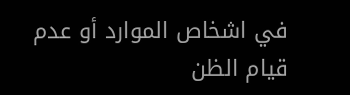في اشخاص الموارد أو عدم قيام الظن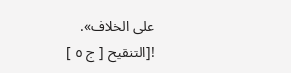على الخلاف».
![التنقيح [ ج ٥ ]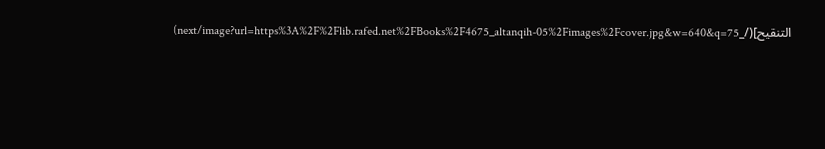التنقيح](/_next/image?url=https%3A%2F%2Flib.rafed.net%2FBooks%2F4675_altanqih-05%2Fimages%2Fcover.jpg&w=640&q=75)